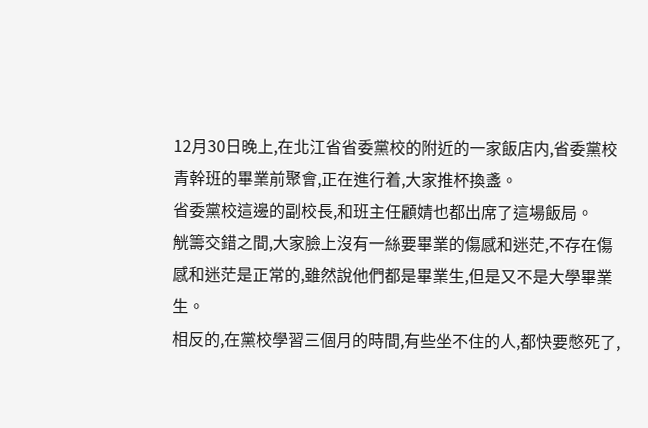12月30日晚上,在北江省省委黨校的附近的一家飯店内,省委黨校青幹班的畢業前聚會,正在進行着,大家推杯換盞。
省委黨校這邊的副校長,和班主任顧婧也都出席了這場飯局。
觥籌交錯之間,大家臉上沒有一絲要畢業的傷感和迷茫,不存在傷感和迷茫是正常的,雖然說他們都是畢業生,但是又不是大學畢業生。
相反的,在黨校學習三個月的時間,有些坐不住的人,都快要憋死了,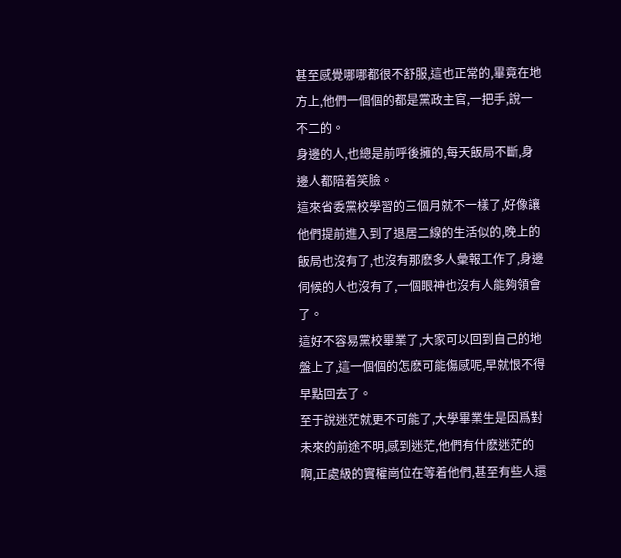甚至感覺哪哪都很不舒服,這也正常的,畢竟在地方上,他們一個個的都是黨政主官,一把手,說一不二的。
身邊的人,也總是前呼後擁的,每天飯局不斷,身邊人都陪着笑臉。
這來省委黨校學習的三個月就不一樣了,好像讓他們提前進入到了退居二線的生活似的,晚上的飯局也沒有了,也沒有那麽多人彙報工作了,身邊伺候的人也沒有了,一個眼神也沒有人能夠領會了。
這好不容易黨校畢業了,大家可以回到自己的地盤上了,這一個個的怎麽可能傷感呢,早就恨不得早點回去了。
至于說迷茫就更不可能了,大學畢業生是因爲對未來的前途不明,感到迷茫,他們有什麽迷茫的啊,正處級的實權崗位在等着他們,甚至有些人還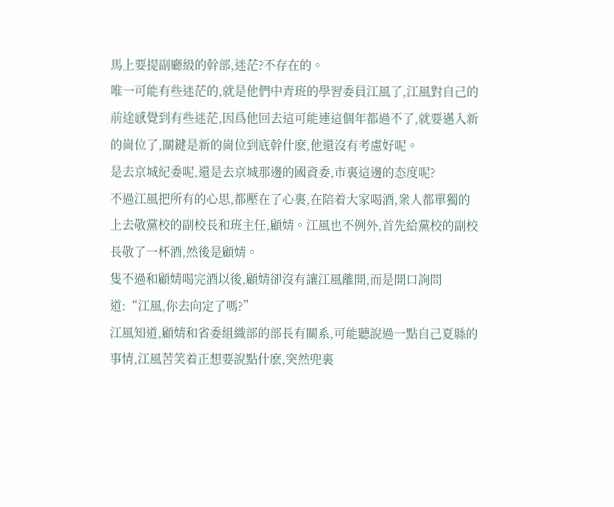馬上要提副廳級的幹部,迷茫?不存在的。
唯一可能有些迷茫的,就是他們中青班的學習委員江風了,江風對自己的前途感覺到有些迷茫,因爲他回去這可能連這個年都過不了,就要邁入新的崗位了,關鍵是新的崗位到底幹什麽,他還沒有考慮好呢。
是去京城紀委呢,還是去京城那邊的國資委,市裏這邊的态度呢?
不過江風把所有的心思,都壓在了心裏,在陪着大家喝酒,衆人都單獨的上去敬黨校的副校長和班主任,顧婧。江風也不例外,首先給黨校的副校長敬了一杯酒,然後是顧婧。
隻不過和顧婧喝完酒以後,顧婧卻沒有讓江風離開,而是開口詢問道:“江風,你去向定了嗎?”
江風知道,顧婧和省委組織部的部長有關系,可能聽說過一點自己夏縣的事情,江風苦笑着正想要說點什麽,突然兜裏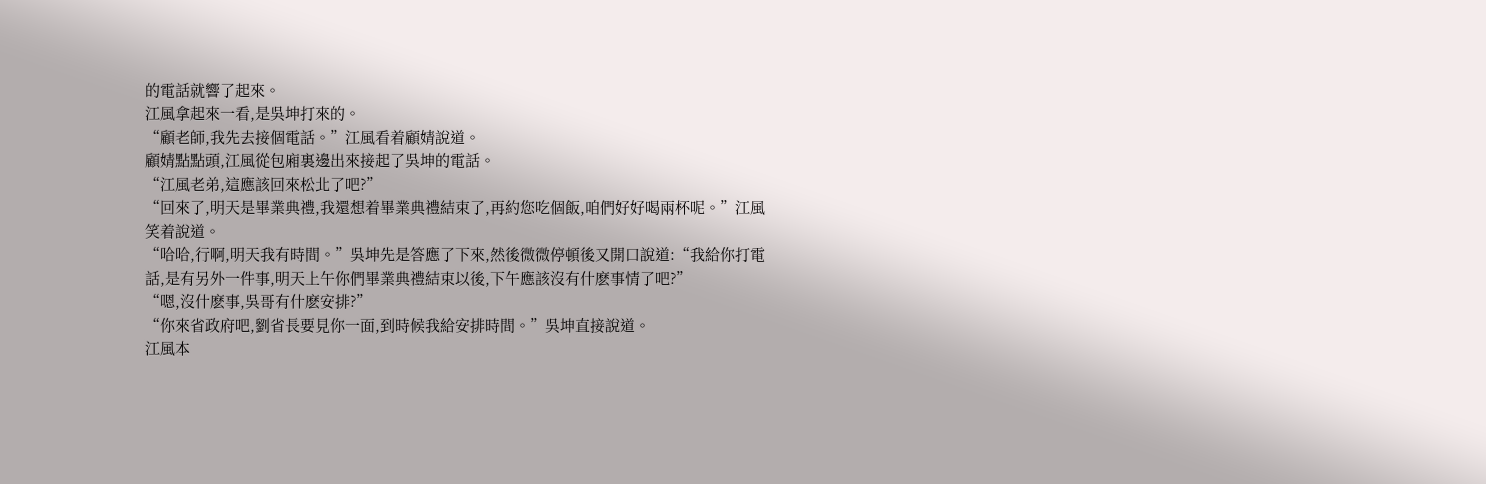的電話就響了起來。
江風拿起來一看,是吳坤打來的。
“顧老師,我先去接個電話。”江風看着顧婧說道。
顧婧點點頭,江風從包廂裏邊出來接起了吳坤的電話。
“江風老弟,這應該回來松北了吧?”
“回來了,明天是畢業典禮,我還想着畢業典禮結束了,再約您吃個飯,咱們好好喝兩杯呢。”江風笑着說道。
“哈哈,行啊,明天我有時間。”吳坤先是答應了下來,然後微微停頓後又開口說道:“我給你打電話,是有另外一件事,明天上午你們畢業典禮結束以後,下午應該沒有什麽事情了吧?”
“嗯,沒什麽事,吳哥有什麽安排?”
“你來省政府吧,劉省長要見你一面,到時候我給安排時間。”吳坤直接說道。
江風本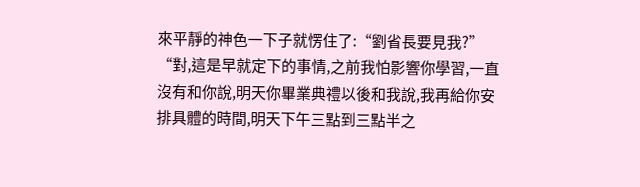來平靜的神色一下子就愣住了:“劉省長要見我?”
“對,這是早就定下的事情,之前我怕影響你學習,一直沒有和你說,明天你畢業典禮以後和我說,我再給你安排具體的時間,明天下午三點到三點半之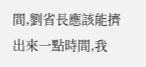間,劉省長應該能擠出來一點時間,我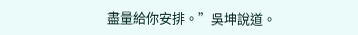盡量給你安排。”吳坤說道。